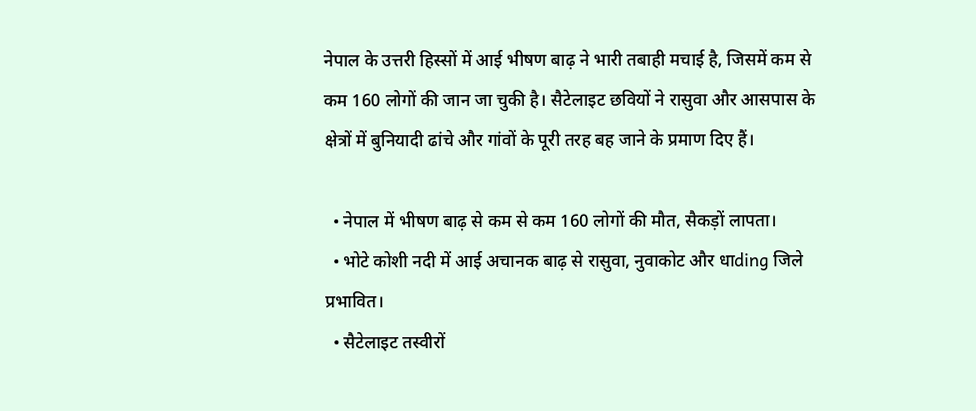नेपाल के उत्तरी हिस्सों में आई भीषण बाढ़ ने भारी तबाही मचाई है, जिसमें कम से कम 160 लोगों की जान जा चुकी है। सैटेलाइट छवियों ने रासुवा और आसपास के क्षेत्रों में बुनियादी ढांचे और गांवों के पूरी तरह बह जाने के प्रमाण दिए हैं।

  • नेपाल में भीषण बाढ़ से कम से कम 160 लोगों की मौत, सैकड़ों लापता।
  • भोटे कोशी नदी में आई अचानक बाढ़ से रासुवा, नुवाकोट और धाding जिले प्रभावित।
  • सैटेलाइट तस्वीरों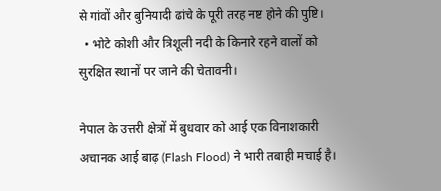से गांवों और बुनियादी ढांचे के पूरी तरह नष्ट होने की पुष्टि।
  • भोटे कोशी और त्रिशूली नदी के किनारे रहने वालों को सुरक्षित स्थानों पर जाने की चेतावनी।

नेपाल के उत्तरी क्षेत्रों में बुधवार को आई एक विनाशकारी अचानक आई बाढ़ (Flash Flood) ने भारी तबाही मचाई है।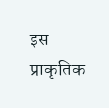इस प्राकृतिक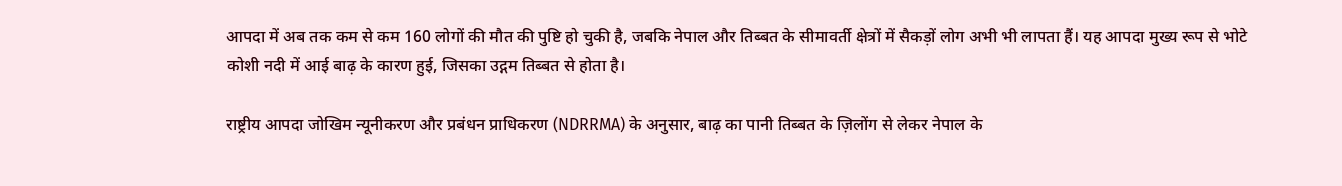आपदा में अब तक कम से कम 160 लोगों की मौत की पुष्टि हो चुकी है, जबकि नेपाल और तिब्बत के सीमावर्ती क्षेत्रों में सैकड़ों लोग अभी भी लापता हैं। यह आपदा मुख्य रूप से भोटे कोशी नदी में आई बाढ़ के कारण हुई, जिसका उद्गम तिब्बत से होता है।

राष्ट्रीय आपदा जोखिम न्यूनीकरण और प्रबंधन प्राधिकरण (NDRRMA) के अनुसार, बाढ़ का पानी तिब्बत के ज़िलोंग से लेकर नेपाल के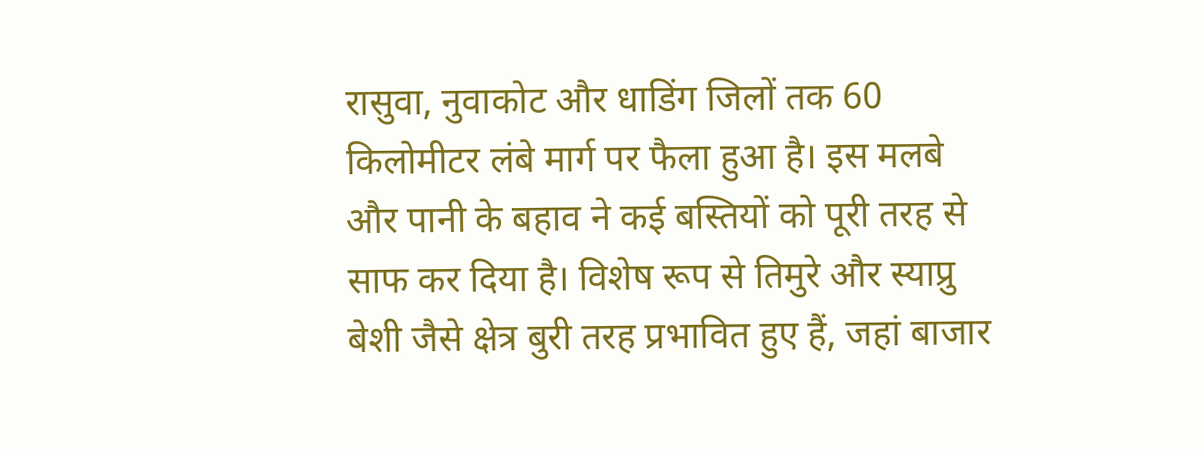रासुवा, नुवाकोट और धाडिंग जिलों तक 60 किलोमीटर लंबे मार्ग पर फैला हुआ है। इस मलबे और पानी के बहाव ने कई बस्तियों को पूरी तरह से साफ कर दिया है। विशेष रूप से तिमुरे और स्याप्रु बेशी जैसे क्षेत्र बुरी तरह प्रभावित हुए हैं, जहां बाजार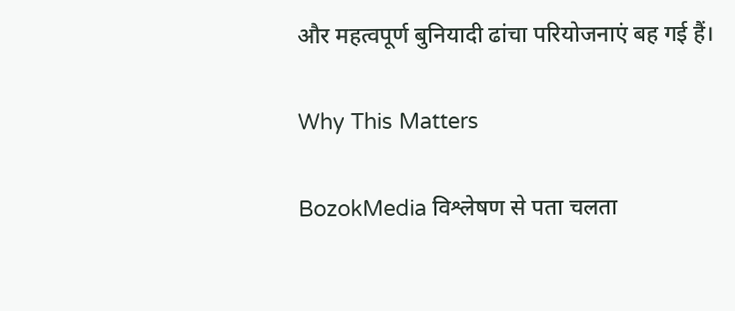और महत्वपूर्ण बुनियादी ढांचा परियोजनाएं बह गई हैं।

Why This Matters

BozokMedia विश्लेषण से पता चलता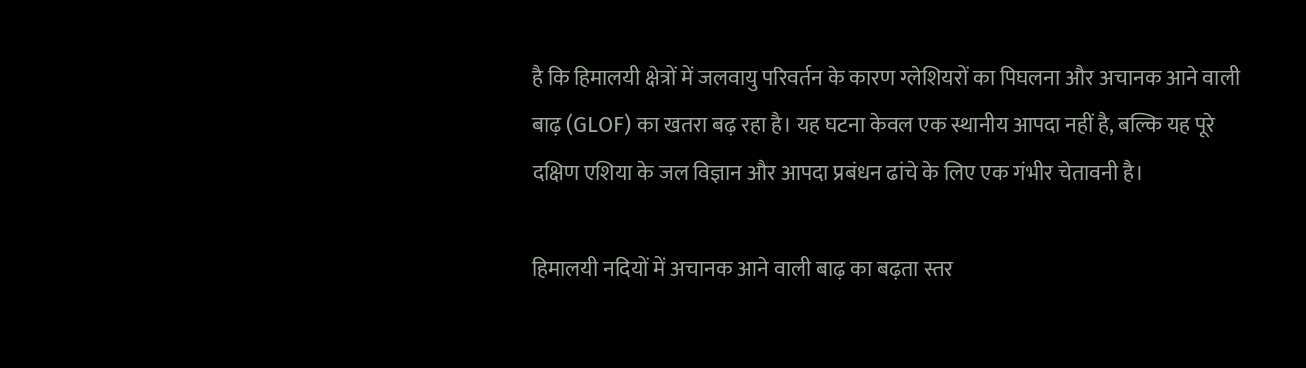है कि हिमालयी क्षेत्रों में जलवायु परिवर्तन के कारण ग्लेशियरों का पिघलना और अचानक आने वाली बाढ़ (GLOF) का खतरा बढ़ रहा है। यह घटना केवल एक स्थानीय आपदा नहीं है, बल्कि यह पूरे दक्षिण एशिया के जल विज्ञान और आपदा प्रबंधन ढांचे के लिए एक गंभीर चेतावनी है।

हिमालयी नदियों में अचानक आने वाली बाढ़ का बढ़ता स्तर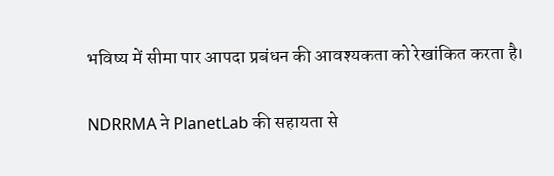भविष्य में सीमा पार आपदा प्रबंधन की आवश्यकता को रेखांकित करता है।

NDRRMA ने PlanetLab की सहायता से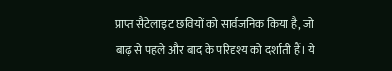प्राप्त सैटेलाइट छवियों को सार्वजनिक किया है, जो बाढ़ से पहले और बाद के परिदृश्य को दर्शाती हैं। ये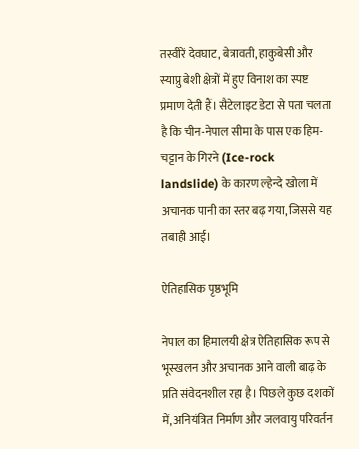तस्वीरें देवघाट, बेत्रावती, हाकुबेसी और स्याप्रु बेशी क्षेत्रों में हुए विनाश का स्पष्ट प्रमाण देती हैं। सैटेलाइट डेटा से पता चलता है कि चीन-नेपाल सीमा के पास एक हिम-चट्टान के गिरने (Ice-rock landslide) के कारण ल्हेन्दे खोला में अचानक पानी का स्तर बढ़ गया, जिससे यह तबाही आई।

ऐतिहासिक पृष्ठभूमि

नेपाल का हिमालयी क्षेत्र ऐतिहासिक रूप से भूस्खलन और अचानक आने वाली बाढ़ के प्रति संवेदनशील रहा है। पिछले कुछ दशकों में, अनियंत्रित निर्माण और जलवायु परिवर्तन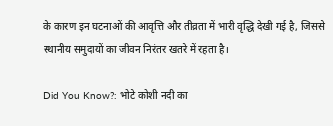के कारण इन घटनाओं की आवृत्ति और तीव्रता में भारी वृद्धि देखी गई है, जिससे स्थानीय समुदायों का जीवन निरंतर खतरे में रहता है।

Did You Know?: भोटे कोशी नदी का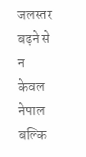जलस्तर बढ़ने से न केवल नेपाल बल्कि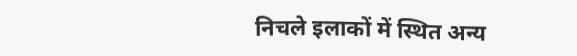निचले इलाकों में स्थित अन्य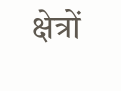क्षेत्रों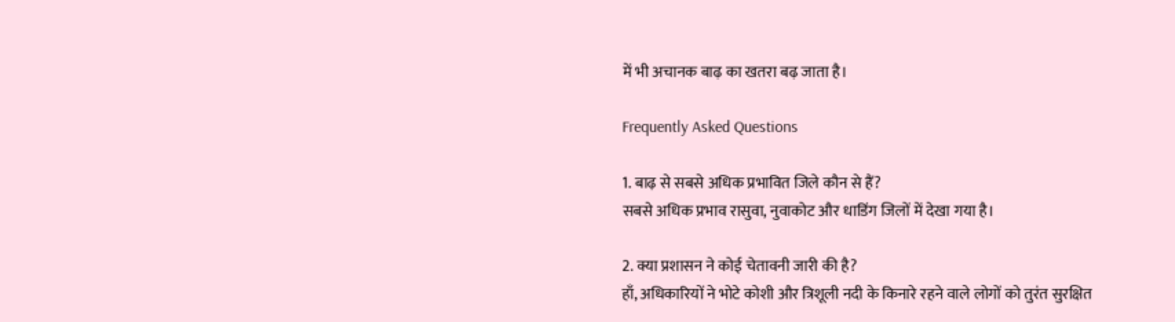में भी अचानक बाढ़ का खतरा बढ़ जाता है।

Frequently Asked Questions

1. बाढ़ से सबसे अधिक प्रभावित जिले कौन से हैं?
सबसे अधिक प्रभाव रासुवा, नुवाकोट और धाडिंग जिलों में देखा गया है।

2. क्या प्रशासन ने कोई चेतावनी जारी की है?
हाँ, अधिकारियों ने भोटे कोशी और त्रिशूली नदी के किनारे रहने वाले लोगों को तुरंत सुरक्षित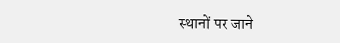स्थानों पर जाने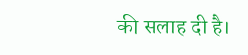की सलाह दी है।